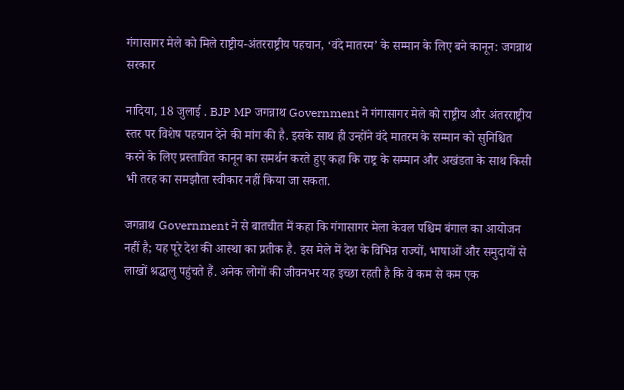गंगासागर मेले को मिले राष्ट्रीय-अंतरराष्ट्रीय पहचान, ‘वंदे मातरम’ के सम्मान के लिए बने कानून: जगन्नाथ सरकार

नादिया, 18 जुलाई . BJP MP जगन्नाथ Government ने गंगासागर मेले को राष्ट्रीय और अंतरराष्ट्रीय स्तर पर विशेष पहचान देने की मांग की है. इसके साथ ही उन्होंने वंदे मातरम के सम्मान को सुनिश्चित करने के लिए प्रस्तावित कानून का समर्थन करते हुए कहा कि राष्ट्र के सम्मान और अखंडता के साथ किसी भी तरह का समझौता स्वीकार नहीं किया जा सकता.

जगन्नाथ Government ने से बातचीत में कहा कि गंगासागर मेला केवल पश्चिम बंगाल का आयोजन नहीं है; यह पूरे देश की आस्था का प्रतीक है. इस मेले में देश के विभिन्न राज्यों, भाषाओं और समुदायों से लाखों श्रद्धालु पहुंचते हैं. अनेक लोगों की जीवनभर यह इच्छा रहती है कि वे कम से कम एक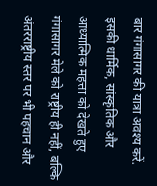बार गंगासागर की यात्रा अवश्य करें. इसकी धार्मिक, सांस्कृतिक और आध्यात्मिक महत्ता को देखते हुए गंगासागर मेले को राष्ट्रीय ही नहीं, बल्कि अंतरराष्ट्रीय स्तर पर भी पहचान और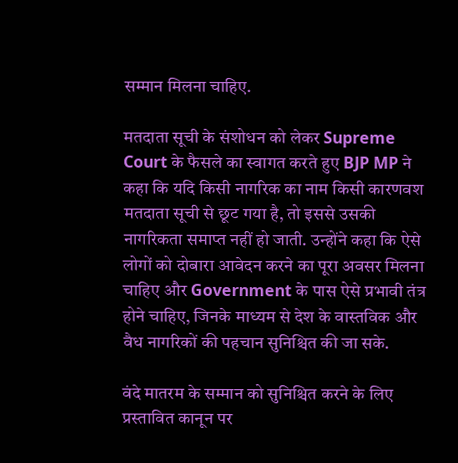सम्मान मिलना चाहिए.

मतदाता सूची के संशोधन को लेकर Supreme Court के फैसले का स्वागत करते हुए BJP MP ने कहा कि यदि किसी नागरिक का नाम किसी कारणवश मतदाता सूची से छूट गया है, तो इससे उसकी नागरिकता समाप्त नहीं हो जाती. उन्होंने कहा कि ऐसे लोगों को दोबारा आवेदन करने का पूरा अवसर मिलना चाहिए और Government के पास ऐसे प्रभावी तंत्र होने चाहिए, जिनके माध्यम से देश के वास्तविक और वैध नागरिकों की पहचान सुनिश्चित की जा सके.

वंदे मातरम के सम्मान को सुनिश्चित करने के लिए प्रस्तावित कानून पर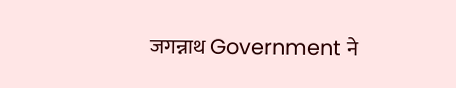जगन्नाथ Government ने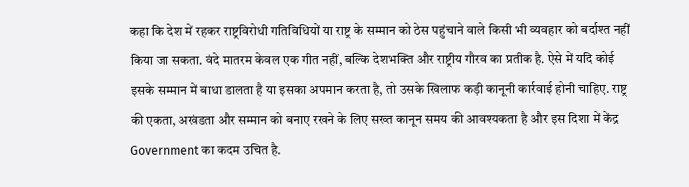कहा कि देश में रहकर राष्ट्रविरोधी गतिविधियों या राष्ट्र के सम्मान को ठेस पहुंचाने वाले किसी भी व्यवहार को बर्दाश्त नहीं किया जा सकता. वंदे मातरम केवल एक गीत नहीं, बल्कि देशभक्ति और राष्ट्रीय गौरव का प्रतीक है. ऐसे में यदि कोई इसके सम्मान में बाधा डालता है या इसका अपमान करता है, तो उसके खिलाफ कड़ी कानूनी कार्रवाई होनी चाहिए. राष्ट्र की एकता, अखंडता और सम्मान को बनाए रखने के लिए सख्त कानून समय की आवश्यकता है और इस दिशा में केंद्र Government का कदम उचित है.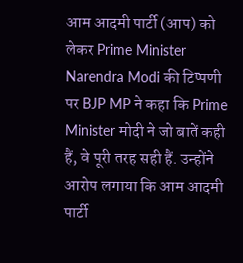आम आदमी पार्टी (आप) को लेकर Prime Minister Narendra Modi की टिप्पणी पर BJP MP ने कहा कि Prime Minister मोदी ने जो बातें कही हैं, वे पूरी तरह सही हैं. उन्होंने आरोप लगाया कि आम आदमी पार्टी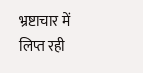भ्रष्टाचार में लिप्त रही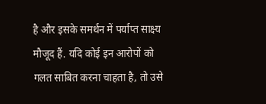है और इसके समर्थन में पर्याप्त साक्ष्य मौजूद हैं. यदि कोई इन आरोपों को गलत साबित करना चाहता है, तो उसे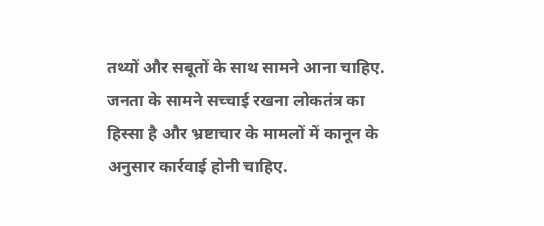तथ्यों और सबूतों के साथ सामने आना चाहिए. जनता के सामने सच्चाई रखना लोकतंत्र का हिस्सा है और भ्रष्टाचार के मामलों में कानून के अनुसार कार्रवाई होनी चाहिए.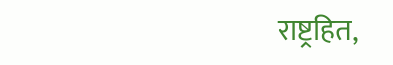राष्ट्रहित,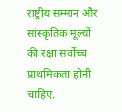राष्ट्रीय सम्मान और सांस्कृतिक मूल्यों की रक्षा सर्वोच्च प्राथमिकता होनी चाहिए.